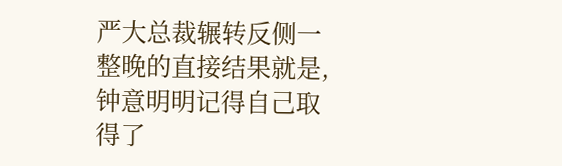严大总裁辗转反侧一整晚的直接结果就是,钟意明明记得自己取得了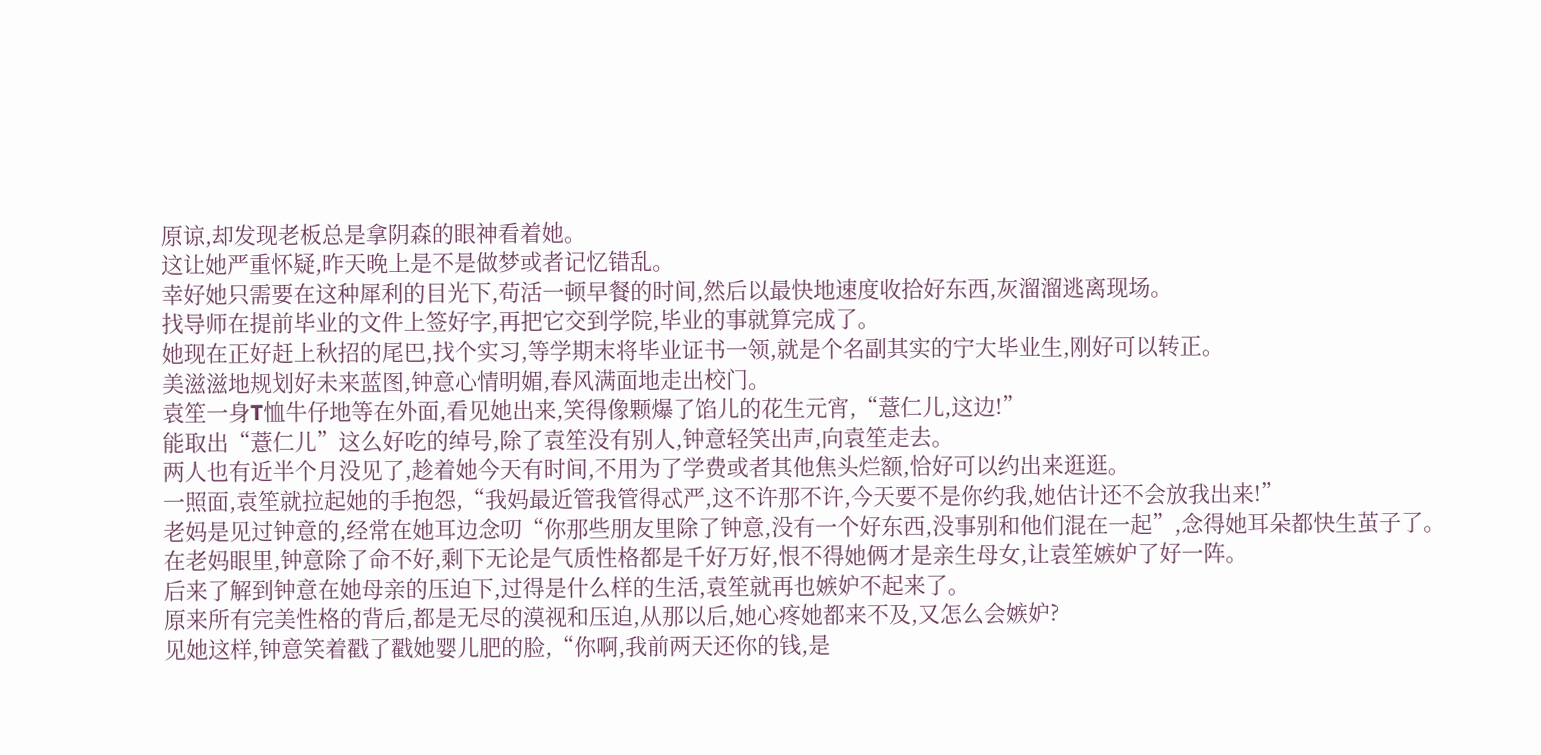原谅,却发现老板总是拿阴森的眼神看着她。
这让她严重怀疑,昨天晚上是不是做梦或者记忆错乱。
幸好她只需要在这种犀利的目光下,苟活一顿早餐的时间,然后以最快地速度收拾好东西,灰溜溜逃离现场。
找导师在提前毕业的文件上签好字,再把它交到学院,毕业的事就算完成了。
她现在正好赶上秋招的尾巴,找个实习,等学期末将毕业证书一领,就是个名副其实的宁大毕业生,刚好可以转正。
美滋滋地规划好未来蓝图,钟意心情明媚,春风满面地走出校门。
袁笙一身T恤牛仔地等在外面,看见她出来,笑得像颗爆了馅儿的花生元宵,“薏仁儿,这边!”
能取出“薏仁儿”这么好吃的绰号,除了袁笙没有别人,钟意轻笑出声,向袁笙走去。
两人也有近半个月没见了,趁着她今天有时间,不用为了学费或者其他焦头烂额,恰好可以约出来逛逛。
一照面,袁笙就拉起她的手抱怨,“我妈最近管我管得忒严,这不许那不许,今天要不是你约我,她估计还不会放我出来!”
老妈是见过钟意的,经常在她耳边念叨“你那些朋友里除了钟意,没有一个好东西,没事别和他们混在一起”,念得她耳朵都快生茧子了。
在老妈眼里,钟意除了命不好,剩下无论是气质性格都是千好万好,恨不得她俩才是亲生母女,让袁笙嫉妒了好一阵。
后来了解到钟意在她母亲的压迫下,过得是什么样的生活,袁笙就再也嫉妒不起来了。
原来所有完美性格的背后,都是无尽的漠视和压迫,从那以后,她心疼她都来不及,又怎么会嫉妒?
见她这样,钟意笑着戳了戳她婴儿肥的脸,“你啊,我前两天还你的钱,是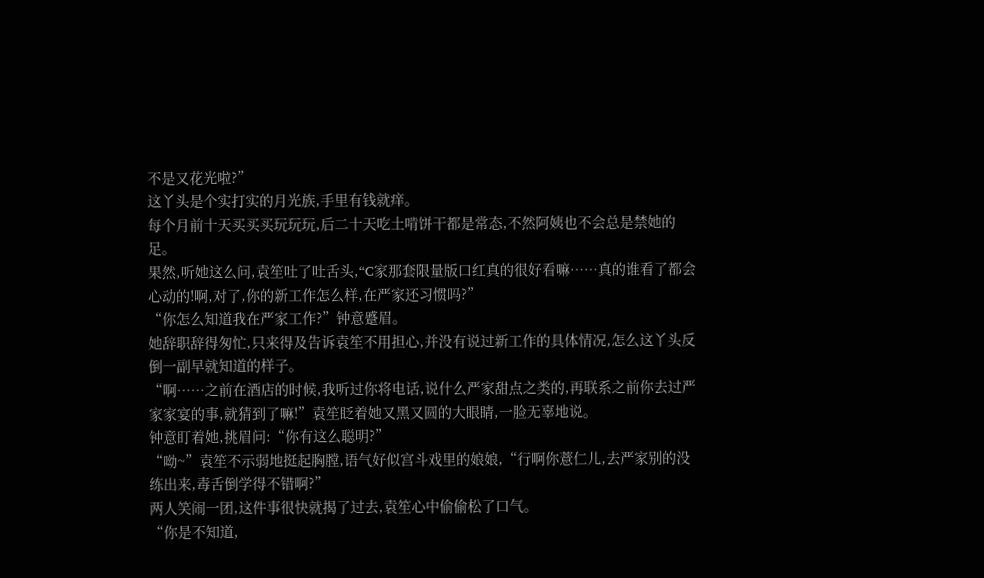不是又花光啦?”
这丫头是个实打实的月光族,手里有钱就痒。
每个月前十天买买买玩玩玩,后二十天吃土啃饼干都是常态,不然阿姨也不会总是禁她的足。
果然,听她这么问,袁笙吐了吐舌头,“C家那套限量版口红真的很好看嘛……真的谁看了都会心动的!啊,对了,你的新工作怎么样,在严家还习惯吗?”
“你怎么知道我在严家工作?”钟意蹙眉。
她辞职辞得匆忙,只来得及告诉袁笙不用担心,并没有说过新工作的具体情况,怎么这丫头反倒一副早就知道的样子。
“啊……之前在酒店的时候,我听过你将电话,说什么严家甜点之类的,再联系之前你去过严家家宴的事,就猜到了嘛!”袁笙眨着她又黑又圆的大眼睛,一脸无辜地说。
钟意盯着她,挑眉问:“你有这么聪明?”
“呦~”袁笙不示弱地挺起胸膛,语气好似宫斗戏里的娘娘,“行啊你薏仁儿,去严家别的没练出来,毒舌倒学得不错啊?”
两人笑闹一团,这件事很快就揭了过去,袁笙心中偷偷松了口气。
“你是不知道,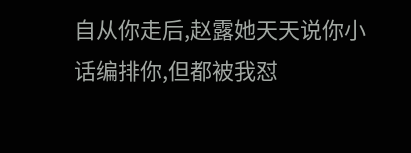自从你走后,赵露她天天说你小话编排你,但都被我怼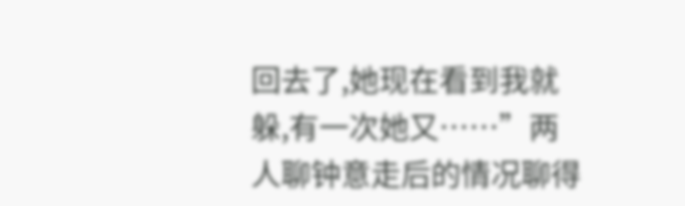回去了,她现在看到我就躲,有一次她又……”两人聊钟意走后的情况聊得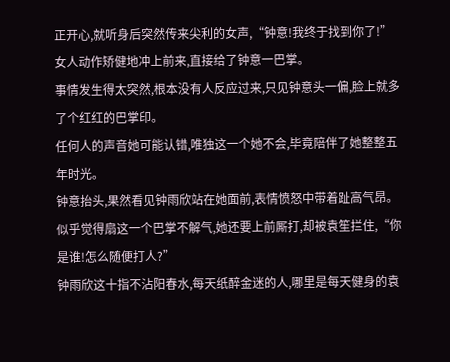正开心,就听身后突然传来尖利的女声,“钟意!我终于找到你了!”
女人动作矫健地冲上前来,直接给了钟意一巴掌。
事情发生得太突然,根本没有人反应过来,只见钟意头一偏,脸上就多了个红红的巴掌印。
任何人的声音她可能认错,唯独这一个她不会,毕竟陪伴了她整整五年时光。
钟意抬头,果然看见钟雨欣站在她面前,表情愤怒中带着趾高气昂。
似乎觉得扇这一个巴掌不解气,她还要上前厮打,却被袁笙拦住,“你是谁!怎么随便打人?”
钟雨欣这十指不沾阳春水,每天纸醉金迷的人,哪里是每天健身的袁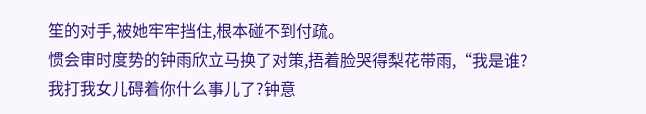笙的对手,被她牢牢挡住,根本碰不到付疏。
惯会审时度势的钟雨欣立马换了对策,捂着脸哭得梨花带雨,“我是谁?我打我女儿碍着你什么事儿了?钟意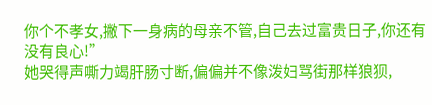你个不孝女,撇下一身病的母亲不管,自己去过富贵日子,你还有没有良心!”
她哭得声嘶力竭肝肠寸断,偏偏并不像泼妇骂街那样狼狈,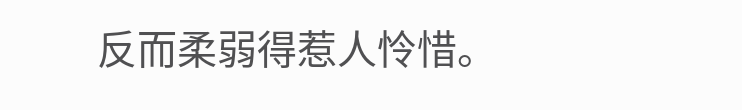反而柔弱得惹人怜惜。